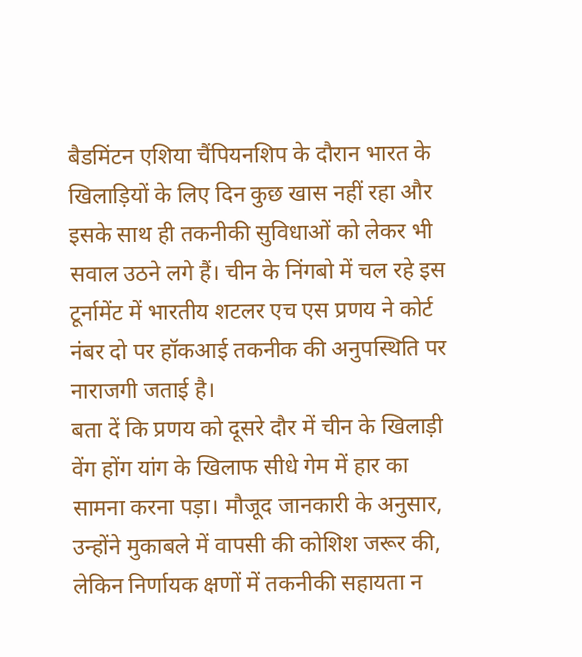बैडमिंटन एशिया चैंपियनशिप के दौरान भारत के खिलाड़ियों के लिए दिन कुछ खास नहीं रहा और इसके साथ ही तकनीकी सुविधाओं को लेकर भी सवाल उठने लगे हैं। चीन के निंगबो में चल रहे इस टूर्नामेंट में भारतीय शटलर एच एस प्रणय ने कोर्ट नंबर दो पर हॉकआई तकनीक की अनुपस्थिति पर नाराजगी जताई है।
बता दें कि प्रणय को दूसरे दौर में चीन के खिलाड़ी वेंग होंग यांग के खिलाफ सीधे गेम में हार का सामना करना पड़ा। मौजूद जानकारी के अनुसार, उन्होंने मुकाबले में वापसी की कोशिश जरूर की, लेकिन निर्णायक क्षणों में तकनीकी सहायता न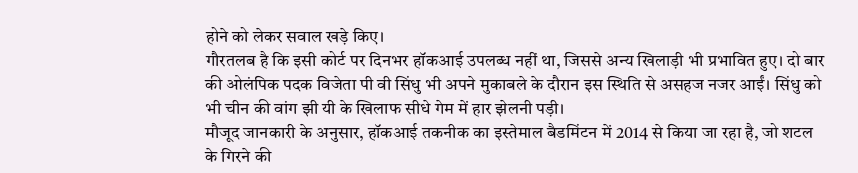होने को लेकर सवाल खड़े किए।
गौरतलब है कि इसी कोर्ट पर दिनभर हॉकआई उपलब्ध नहीं था, जिससे अन्य खिलाड़ी भी प्रभावित हुए। दो बार की ओलंपिक पदक विजेता पी वी सिंधु भी अपने मुकाबले के दौरान इस स्थिति से असहज नजर आईं। सिंधु को भी चीन की वांग झी यी के खिलाफ सीधे गेम में हार झेलनी पड़ी।
मौजूद जानकारी के अनुसार, हॉकआई तकनीक का इस्तेमाल बैडमिंटन में 2014 से किया जा रहा है, जो शटल के गिरने की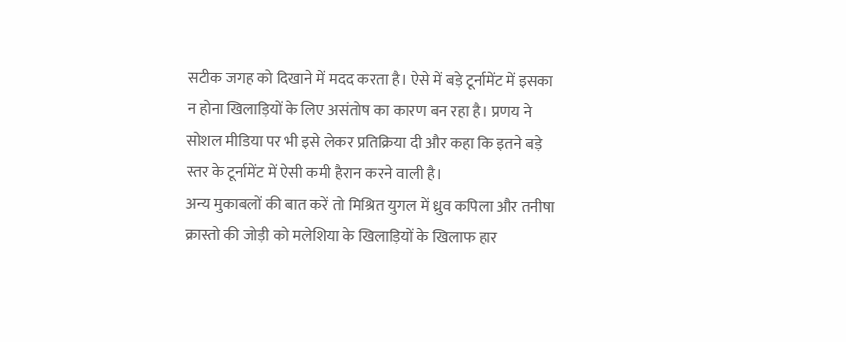सटीक जगह को दिखाने में मदद करता है। ऐसे में बड़े टूर्नामेंट में इसका न होना खिलाड़ियों के लिए असंतोष का कारण बन रहा है। प्रणय ने सोशल मीडिया पर भी इसे लेकर प्रतिक्रिया दी और कहा कि इतने बड़े स्तर के टूर्नामेंट में ऐसी कमी हैरान करने वाली है।
अन्य मुकाबलों की बात करें तो मिश्रित युगल में ध्रुव कपिला और तनीषा क्रास्तो की जोड़ी को मलेशिया के खिलाड़ियों के खिलाफ हार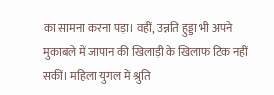का सामना करना पड़ा। वहीं, उन्नति हुड्डा भी अपने मुकाबले में जापान की खिलाड़ी के खिलाफ टिक नहीं सकीं। महिला युगल में श्रुति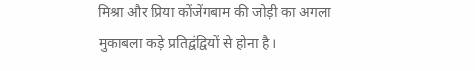मिश्रा और प्रिया कोंजेंगबाम की जोड़ी का अगला मुकाबला कड़े प्रतिद्वंद्वियों से होना है।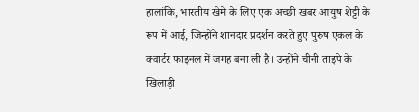हालांकि, भारतीय खेमे के लिए एक अच्छी खबर आयुष शेट्टी के रूप में आई, जिन्होंने शानदार प्रदर्शन करते हुए पुरुष एकल के क्वार्टर फाइनल में जगह बना ली है। उन्होंने चीनी ताइपे के खिलाड़ी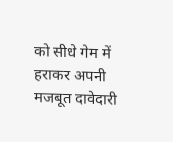को सीधे गेम में हराकर अपनी मजबूत दावेदारी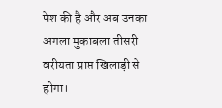पेश की है और अब उनका अगला मुकाबला तीसरी वरीयता प्राप्त खिलाड़ी से होगा।